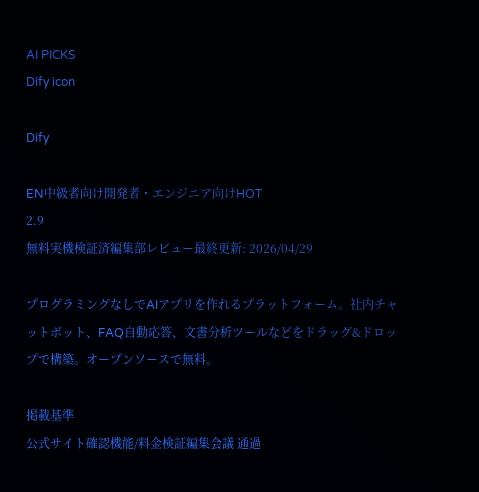AI PICKS
Dify icon

Dify

EN中級者向け開発者・エンジニア向けHOT
2.9
無料実機検証済編集部レビュー最終更新: 2026/04/29

プログラミングなしでAIアプリを作れるプラットフォーム。社内チャットボット、FAQ自動応答、文書分析ツールなどをドラッグ&ドロップで構築。オープンソースで無料。

掲載基準
公式サイト確認機能/料金検証編集会議 通過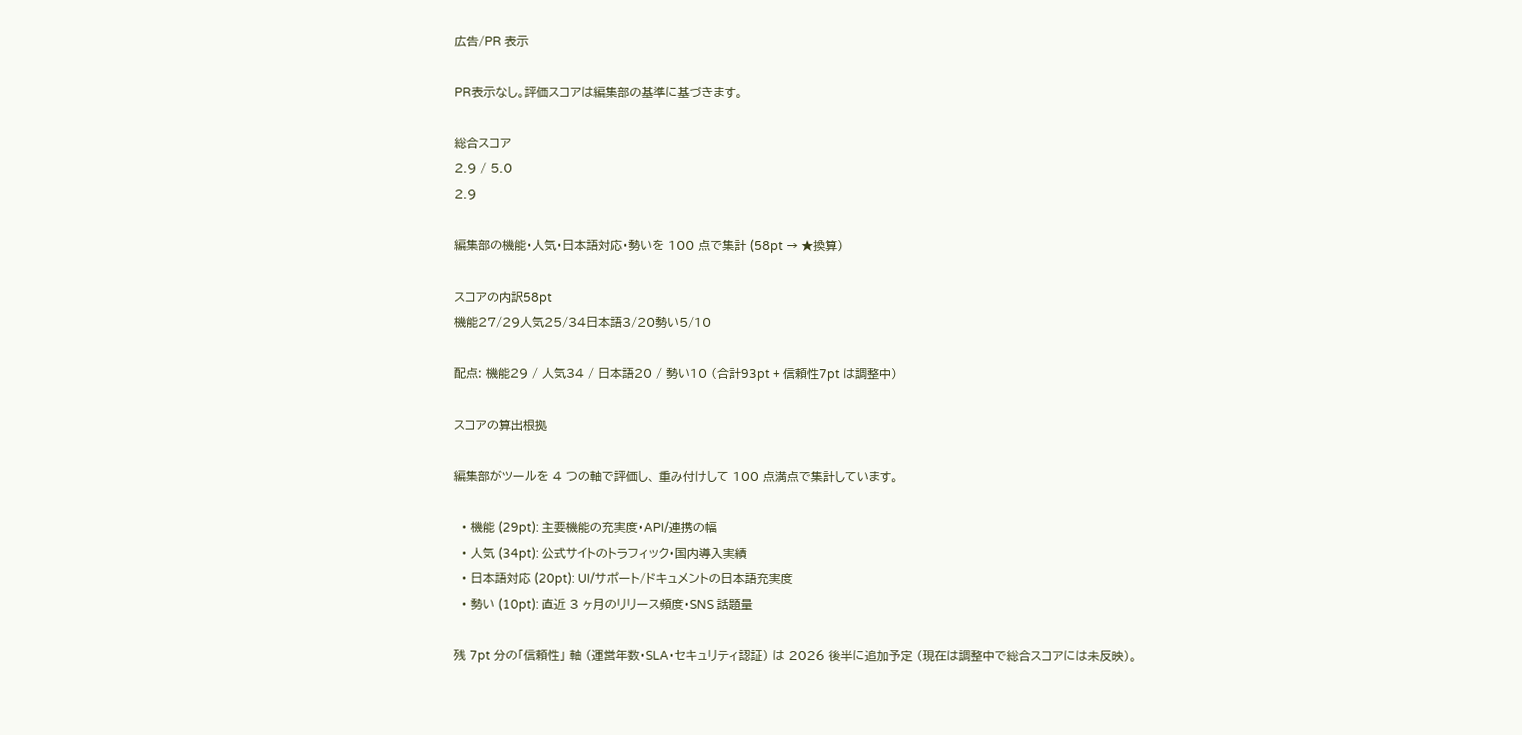広告/PR 表示

PR表示なし。評価スコアは編集部の基準に基づきます。

総合スコア
2.9 / 5.0
2.9

編集部の機能・人気・日本語対応・勢いを 100 点で集計 (58pt → ★換算)

スコアの内訳58pt
機能27/29人気25/34日本語3/20勢い5/10

配点: 機能29 / 人気34 / 日本語20 / 勢い10 (合計93pt + 信頼性7pt は調整中)

スコアの算出根拠

編集部がツールを 4 つの軸で評価し、 重み付けして 100 点満点で集計しています。

  • 機能 (29pt): 主要機能の充実度・API/連携の幅
  • 人気 (34pt): 公式サイトのトラフィック・国内導入実績
  • 日本語対応 (20pt): UI/サポート/ドキュメントの日本語充実度
  • 勢い (10pt): 直近 3 ヶ月のリリース頻度・SNS 話題量

残 7pt 分の「信頼性」 軸 (運営年数・SLA・セキュリティ認証) は 2026 後半に追加予定 (現在は調整中で総合スコアには未反映)。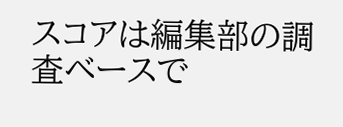スコアは編集部の調査ベースで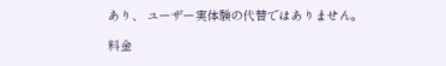あり、 ユーザー実体験の代替ではありません。

料金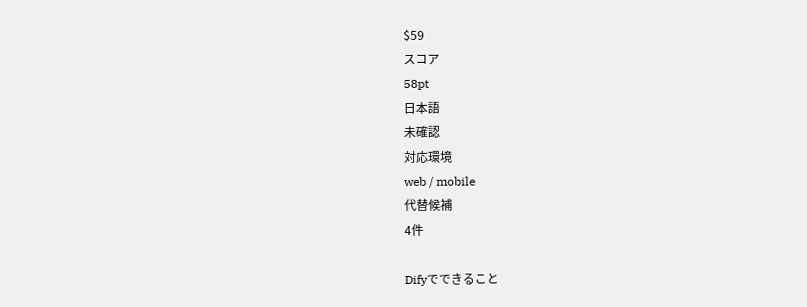$59
スコア
58pt
日本語
未確認
対応環境
web / mobile
代替候補
4件

Difyでできること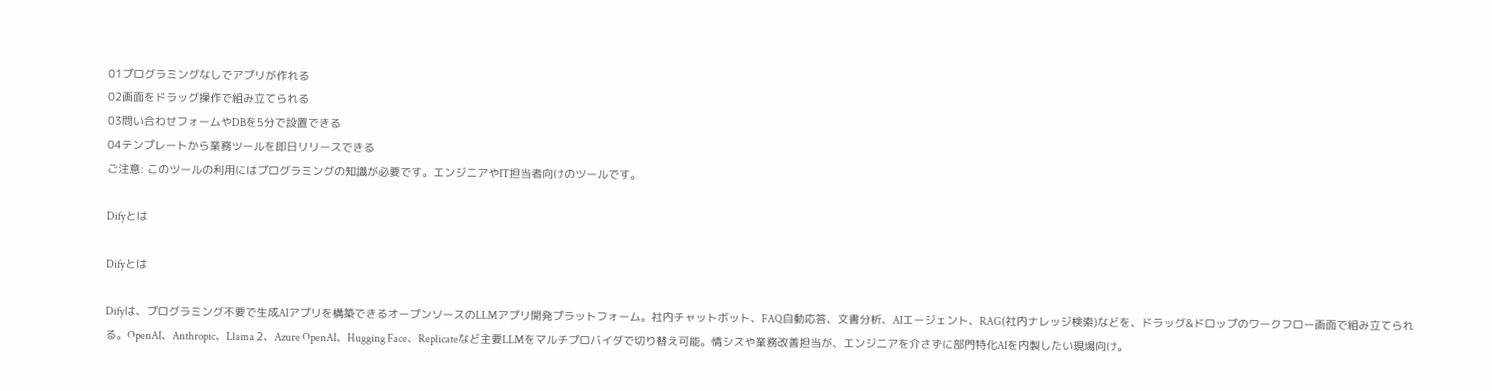01プログラミングなしでアプリが作れる
02画面をドラッグ操作で組み立てられる
03問い合わせフォームやDBを5分で設置できる
04テンプレートから業務ツールを即日リリースできる
ご注意: このツールの利用にはプログラミングの知識が必要です。エンジニアやIT担当者向けのツールです。

Difyとは

Difyとは

Difyは、プログラミング不要で生成AIアプリを構築できるオープンソースのLLMアプリ開発プラットフォーム。社内チャットボット、FAQ自動応答、文書分析、AIエージェント、RAG(社内ナレッジ検索)などを、ドラッグ&ドロップのワークフロー画面で組み立てられる。OpenAI、Anthropic、Llama 2、Azure OpenAI、Hugging Face、Replicateなど主要LLMをマルチプロバイダで切り替え可能。情シスや業務改善担当が、エンジニアを介さずに部門特化AIを内製したい現場向け。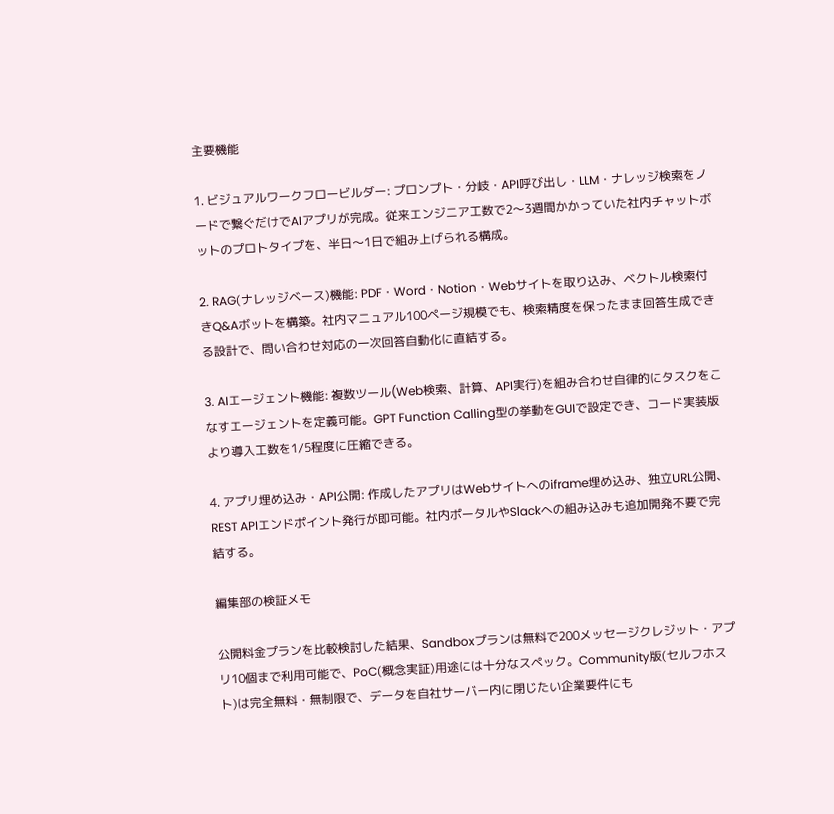主要機能

1. ビジュアルワークフロービルダー: プロンプト・分岐・API呼び出し・LLM・ナレッジ検索をノードで繋ぐだけでAIアプリが完成。従来エンジニア工数で2〜3週間かかっていた社内チャットボットのプロトタイプを、半日〜1日で組み上げられる構成。

2. RAG(ナレッジベース)機能: PDF・Word・Notion・Webサイトを取り込み、ベクトル検索付きQ&Aボットを構築。社内マニュアル100ページ規模でも、検索精度を保ったまま回答生成できる設計で、問い合わせ対応の一次回答自動化に直結する。

3. AIエージェント機能: 複数ツール(Web検索、計算、API実行)を組み合わせ自律的にタスクをこなすエージェントを定義可能。GPT Function Calling型の挙動をGUIで設定でき、コード実装版より導入工数を1/5程度に圧縮できる。

4. アプリ埋め込み・API公開: 作成したアプリはWebサイトへのiframe埋め込み、独立URL公開、REST APIエンドポイント発行が即可能。社内ポータルやSlackへの組み込みも追加開発不要で完結する。

編集部の検証メモ

公開料金プランを比較検討した結果、Sandboxプランは無料で200メッセージクレジット・アプリ10個まで利用可能で、PoC(概念実証)用途には十分なスペック。Community版(セルフホスト)は完全無料・無制限で、データを自社サーバー内に閉じたい企業要件にも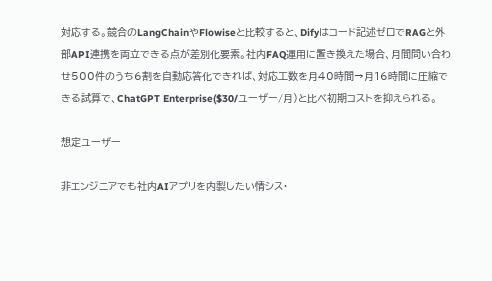対応する。競合のLangChainやFlowiseと比較すると、Difyはコード記述ゼロでRAGと外部API連携を両立できる点が差別化要素。社内FAQ運用に置き換えた場合、月間問い合わせ500件のうち6割を自動応答化できれば、対応工数を月40時間→月16時間に圧縮できる試算で、ChatGPT Enterprise($30/ユーザー/月)と比べ初期コストを抑えられる。

想定ユーザー

非エンジニアでも社内AIアプリを内製したい情シス・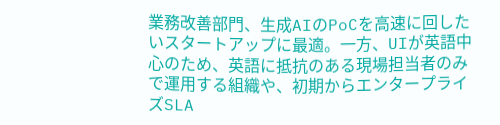業務改善部門、生成AIのPoCを高速に回したいスタートアップに最適。一方、UIが英語中心のため、英語に抵抗のある現場担当者のみで運用する組織や、初期からエンタープライズSLA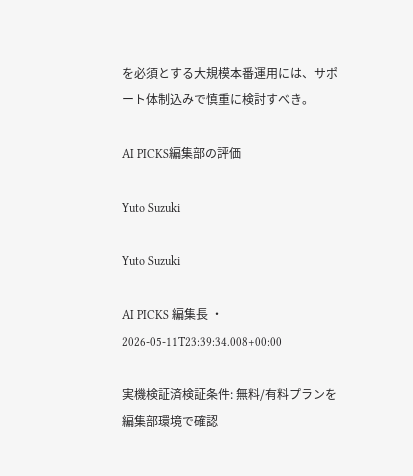を必須とする大規模本番運用には、サポート体制込みで慎重に検討すべき。

AI PICKS編集部の評価

Yuto Suzuki

Yuto Suzuki

AI PICKS 編集長 ・ 2026-05-11T23:39:34.008+00:00

実機検証済検証条件: 無料/有料プランを編集部環境で確認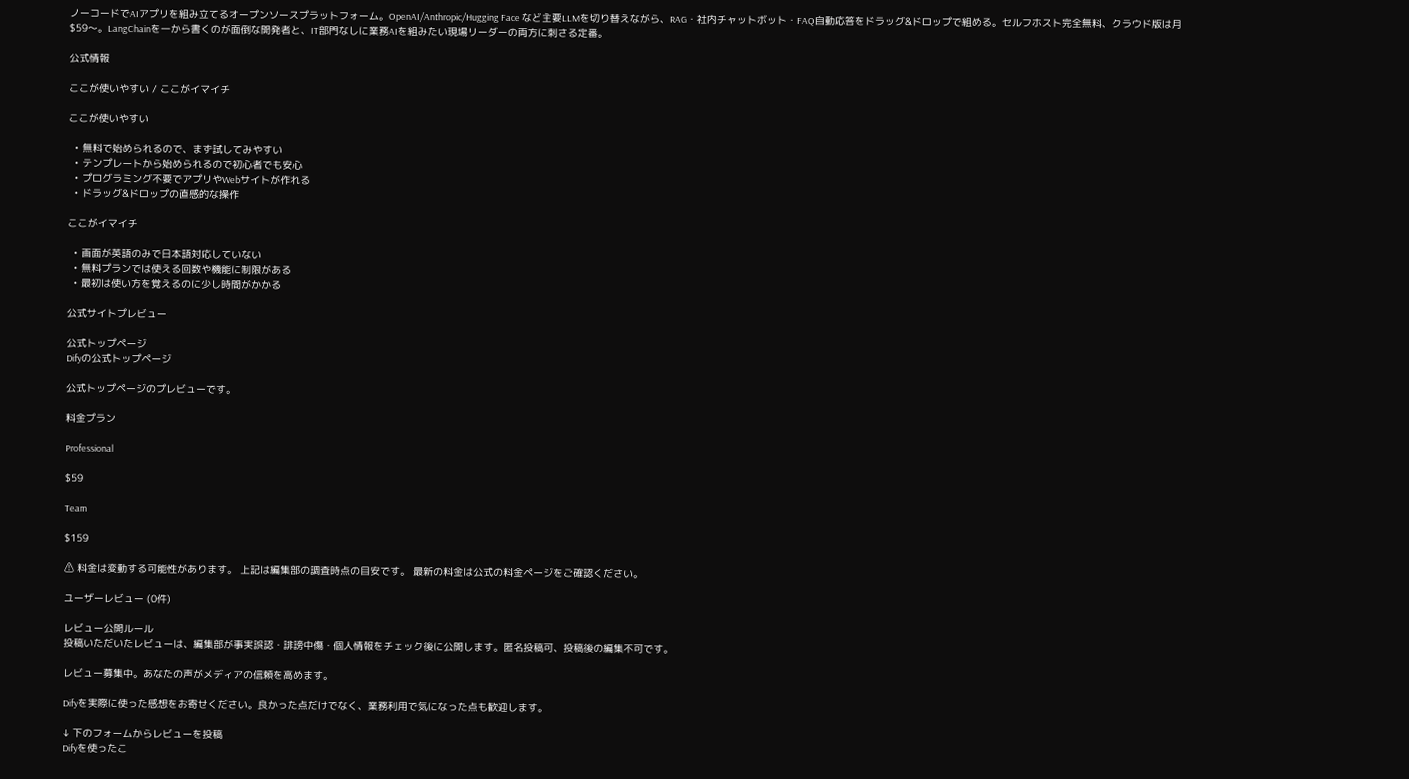ノーコードでAIアプリを組み立てるオープンソースプラットフォーム。OpenAI/Anthropic/Hugging Face など主要LLMを切り替えながら、RAG・社内チャットボット・FAQ自動応答をドラッグ&ドロップで組める。セルフホスト完全無料、クラウド版は月$59〜。LangChainを一から書くのが面倒な開発者と、IT部門なしに業務AIを組みたい現場リーダーの両方に刺さる定番。

公式情報

ここが使いやすい / ここがイマイチ

ここが使いやすい

  • 無料で始められるので、まず試してみやすい
  • テンプレートから始められるので初心者でも安心
  • プログラミング不要でアプリやWebサイトが作れる
  • ドラッグ&ドロップの直感的な操作

ここがイマイチ

  • 画面が英語のみで日本語対応していない
  • 無料プランでは使える回数や機能に制限がある
  • 最初は使い方を覚えるのに少し時間がかかる

公式サイトプレビュー

公式トップページ
Difyの公式トップページ

公式トップページのプレビューです。

料金プラン

Professional

$59

Team

$159

⚠ 料金は変動する可能性があります。 上記は編集部の調査時点の目安です。 最新の料金は公式の料金ページをご確認ください。

ユーザーレビュー (0件)

レビュー公開ルール
投稿いただいたレビューは、編集部が事実誤認・誹謗中傷・個人情報をチェック後に公開します。匿名投稿可、投稿後の編集不可です。

レビュー募集中。あなたの声がメディアの信頼を高めます。

Difyを実際に使った感想をお寄せください。良かった点だけでなく、業務利用で気になった点も歓迎します。

↓ 下のフォームからレビューを投稿
Difyを使ったこ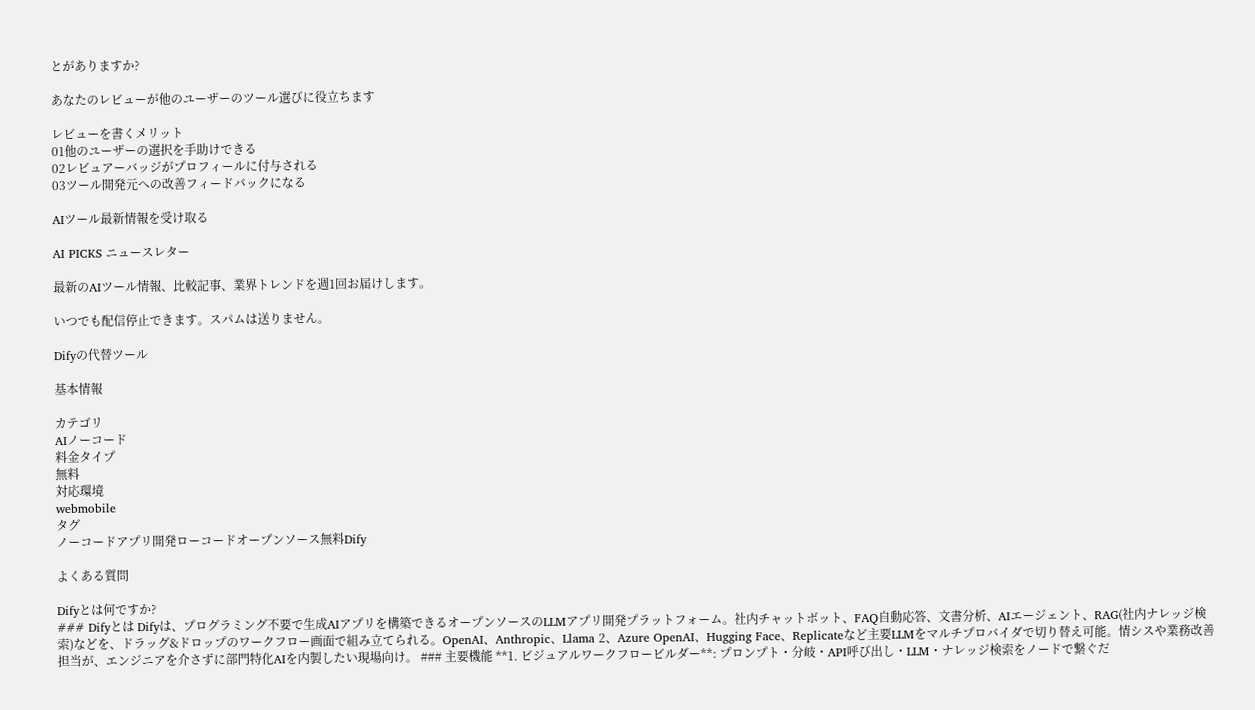とがありますか?

あなたのレビューが他のユーザーのツール選びに役立ちます

レビューを書くメリット
01他のユーザーの選択を手助けできる
02レビュアーバッジがプロフィールに付与される
03ツール開発元への改善フィードバックになる

AIツール最新情報を受け取る

AI PICKS ニュースレター

最新のAIツール情報、比較記事、業界トレンドを週1回お届けします。

いつでも配信停止できます。スパムは送りません。

Difyの代替ツール

基本情報

カテゴリ
AIノーコード
料金タイプ
無料
対応環境
webmobile
タグ
ノーコードアプリ開発ローコードオープンソース無料Dify

よくある質問

Difyとは何ですか?
### Difyとは Difyは、プログラミング不要で生成AIアプリを構築できるオープンソースのLLMアプリ開発プラットフォーム。社内チャットボット、FAQ自動応答、文書分析、AIエージェント、RAG(社内ナレッジ検索)などを、ドラッグ&ドロップのワークフロー画面で組み立てられる。OpenAI、Anthropic、Llama 2、Azure OpenAI、Hugging Face、Replicateなど主要LLMをマルチプロバイダで切り替え可能。情シスや業務改善担当が、エンジニアを介さずに部門特化AIを内製したい現場向け。 ### 主要機能 **1. ビジュアルワークフロービルダー**: プロンプト・分岐・API呼び出し・LLM・ナレッジ検索をノードで繋ぐだ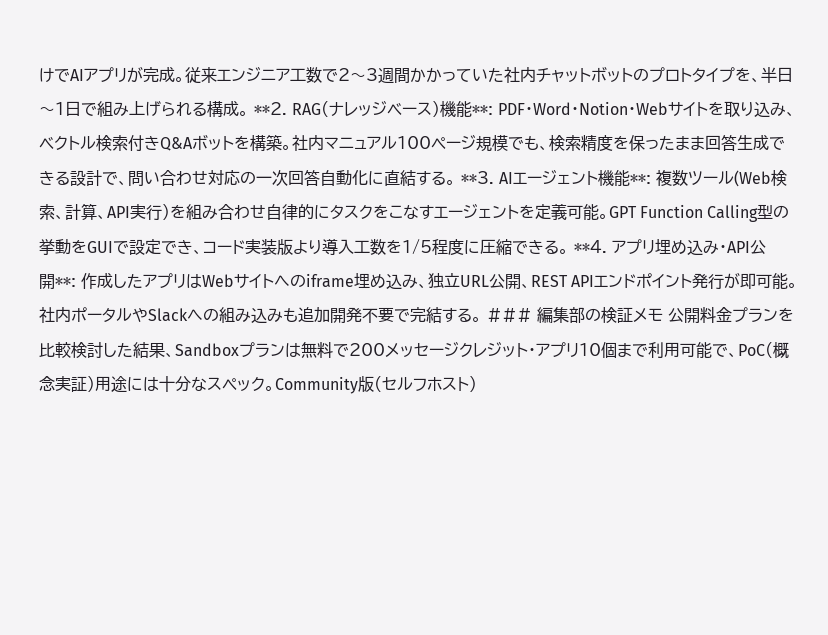けでAIアプリが完成。従来エンジニア工数で2〜3週間かかっていた社内チャットボットのプロトタイプを、半日〜1日で組み上げられる構成。 **2. RAG(ナレッジベース)機能**: PDF・Word・Notion・Webサイトを取り込み、ベクトル検索付きQ&Aボットを構築。社内マニュアル100ページ規模でも、検索精度を保ったまま回答生成できる設計で、問い合わせ対応の一次回答自動化に直結する。 **3. AIエージェント機能**: 複数ツール(Web検索、計算、API実行)を組み合わせ自律的にタスクをこなすエージェントを定義可能。GPT Function Calling型の挙動をGUIで設定でき、コード実装版より導入工数を1/5程度に圧縮できる。 **4. アプリ埋め込み・API公開**: 作成したアプリはWebサイトへのiframe埋め込み、独立URL公開、REST APIエンドポイント発行が即可能。社内ポータルやSlackへの組み込みも追加開発不要で完結する。 ### 編集部の検証メモ 公開料金プランを比較検討した結果、Sandboxプランは無料で200メッセージクレジット・アプリ10個まで利用可能で、PoC(概念実証)用途には十分なスペック。Community版(セルフホスト)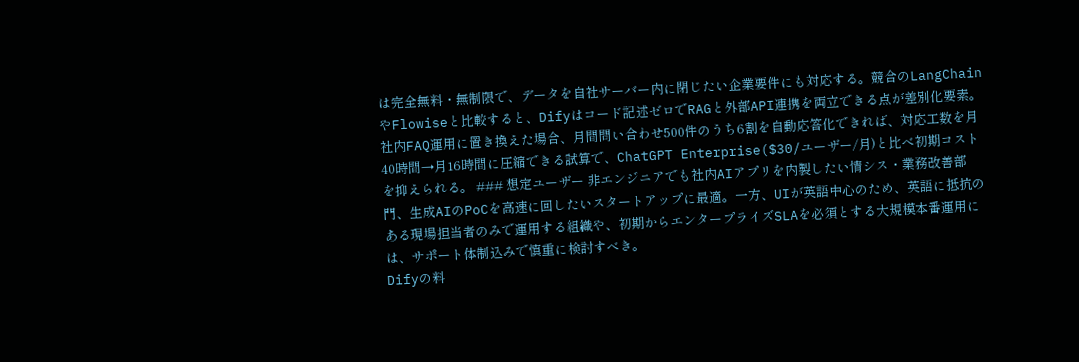は完全無料・無制限で、データを自社サーバー内に閉じたい企業要件にも対応する。競合のLangChainやFlowiseと比較すると、Difyはコード記述ゼロでRAGと外部API連携を両立できる点が差別化要素。社内FAQ運用に置き換えた場合、月間問い合わせ500件のうち6割を自動応答化できれば、対応工数を月40時間→月16時間に圧縮できる試算で、ChatGPT Enterprise($30/ユーザー/月)と比べ初期コストを抑えられる。 ### 想定ユーザー 非エンジニアでも社内AIアプリを内製したい情シス・業務改善部門、生成AIのPoCを高速に回したいスタートアップに最適。一方、UIが英語中心のため、英語に抵抗のある現場担当者のみで運用する組織や、初期からエンタープライズSLAを必須とする大規模本番運用には、サポート体制込みで慎重に検討すべき。
Difyの料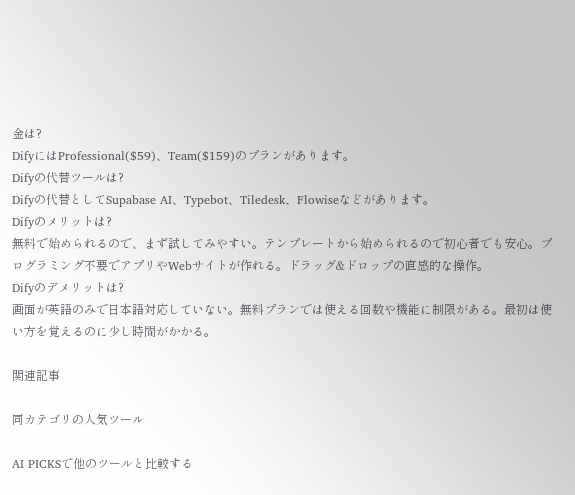金は?
DifyにはProfessional($59)、Team($159)のプランがあります。
Difyの代替ツールは?
Difyの代替としてSupabase AI、Typebot、Tiledesk、Flowiseなどがあります。
Difyのメリットは?
無料で始められるので、まず試してみやすい。テンプレートから始められるので初心者でも安心。プログラミング不要でアプリやWebサイトが作れる。ドラッグ&ドロップの直感的な操作。
Difyのデメリットは?
画面が英語のみで日本語対応していない。無料プランでは使える回数や機能に制限がある。最初は使い方を覚えるのに少し時間がかかる。

関連記事

同カテゴリの人気ツール

AI PICKSで他のツールと比較する